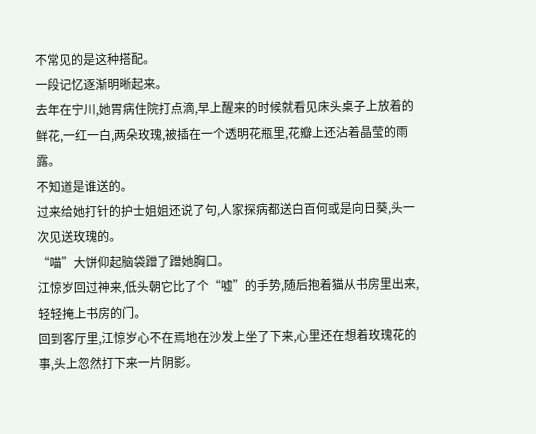不常见的是这种搭配。
一段记忆逐渐明晰起来。
去年在宁川,她胃病住院打点滴,早上醒来的时候就看见床头桌子上放着的鲜花,一红一白,两朵玫瑰,被插在一个透明花瓶里,花瓣上还沾着晶莹的雨露。
不知道是谁送的。
过来给她打针的护士姐姐还说了句,人家探病都送白百何或是向日葵,头一次见送玫瑰的。
“喵”大饼仰起脑袋蹭了蹭她胸口。
江惊岁回过神来,低头朝它比了个“嘘”的手势,随后抱着猫从书房里出来,轻轻掩上书房的门。
回到客厅里,江惊岁心不在焉地在沙发上坐了下来,心里还在想着玫瑰花的事,头上忽然打下来一片阴影。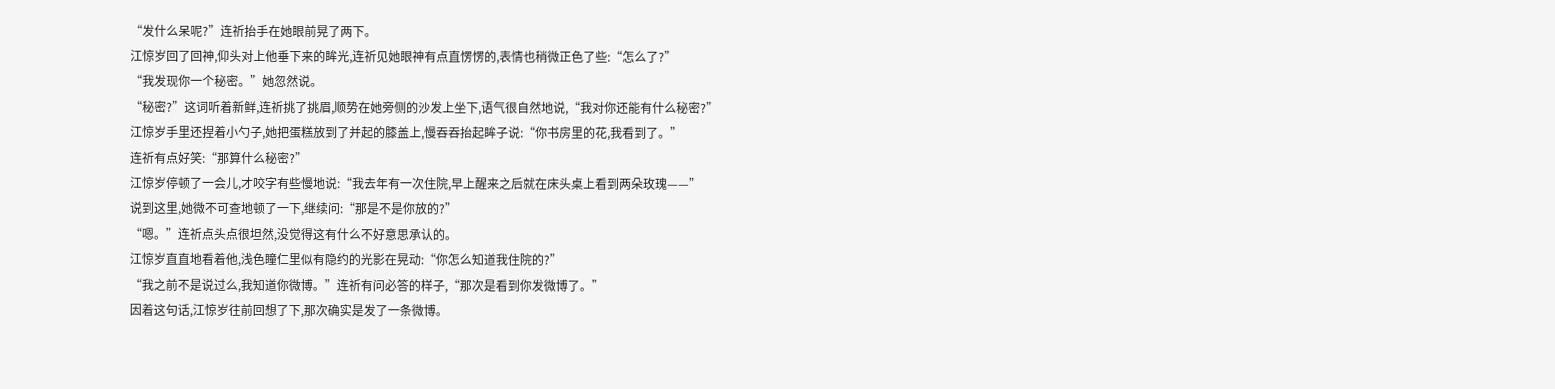“发什么呆呢?”连祈抬手在她眼前晃了两下。
江惊岁回了回神,仰头对上他垂下来的眸光,连祈见她眼神有点直愣愣的,表情也稍微正色了些:“怎么了?”
“我发现你一个秘密。”她忽然说。
“秘密?”这词听着新鲜,连祈挑了挑眉,顺势在她旁侧的沙发上坐下,语气很自然地说,“我对你还能有什么秘密?”
江惊岁手里还捏着小勺子,她把蛋糕放到了并起的膝盖上,慢吞吞抬起眸子说:“你书房里的花,我看到了。”
连祈有点好笑:“那算什么秘密?”
江惊岁停顿了一会儿,才咬字有些慢地说:“我去年有一次住院,早上醒来之后就在床头桌上看到两朵玫瑰——”
说到这里,她微不可查地顿了一下,继续问:“那是不是你放的?”
“嗯。”连祈点头点很坦然,没觉得这有什么不好意思承认的。
江惊岁直直地看着他,浅色瞳仁里似有隐约的光影在晃动:“你怎么知道我住院的?”
“我之前不是说过么,我知道你微博。”连祈有问必答的样子,“那次是看到你发微博了。”
因着这句话,江惊岁往前回想了下,那次确实是发了一条微博。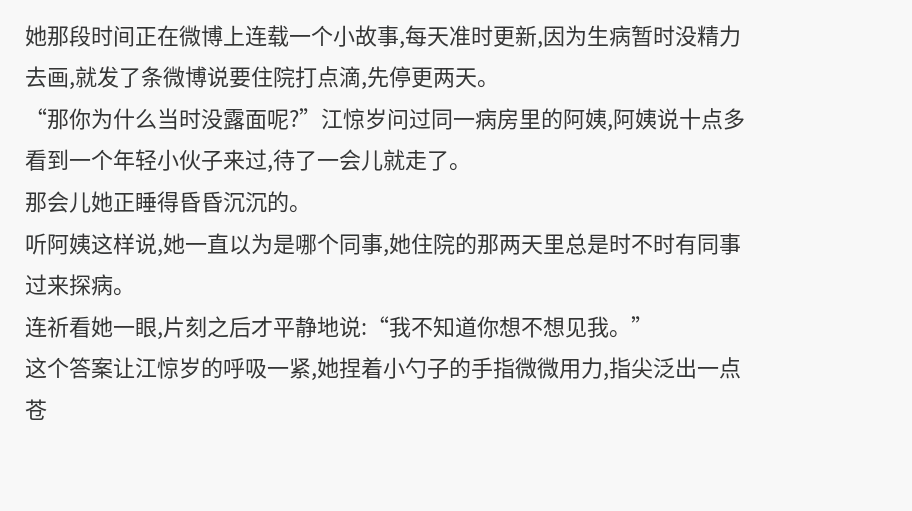她那段时间正在微博上连载一个小故事,每天准时更新,因为生病暂时没精力去画,就发了条微博说要住院打点滴,先停更两天。
“那你为什么当时没露面呢?”江惊岁问过同一病房里的阿姨,阿姨说十点多看到一个年轻小伙子来过,待了一会儿就走了。
那会儿她正睡得昏昏沉沉的。
听阿姨这样说,她一直以为是哪个同事,她住院的那两天里总是时不时有同事过来探病。
连祈看她一眼,片刻之后才平静地说:“我不知道你想不想见我。”
这个答案让江惊岁的呼吸一紧,她捏着小勺子的手指微微用力,指尖泛出一点苍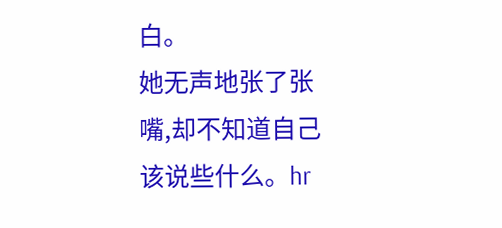白。
她无声地张了张嘴,却不知道自己该说些什么。hr